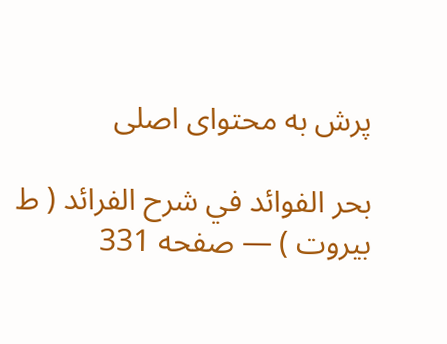پرش به محتوای اصلی

بحر الفوائد في شرح الفرائد ( ط بيروت ) — صفحه 331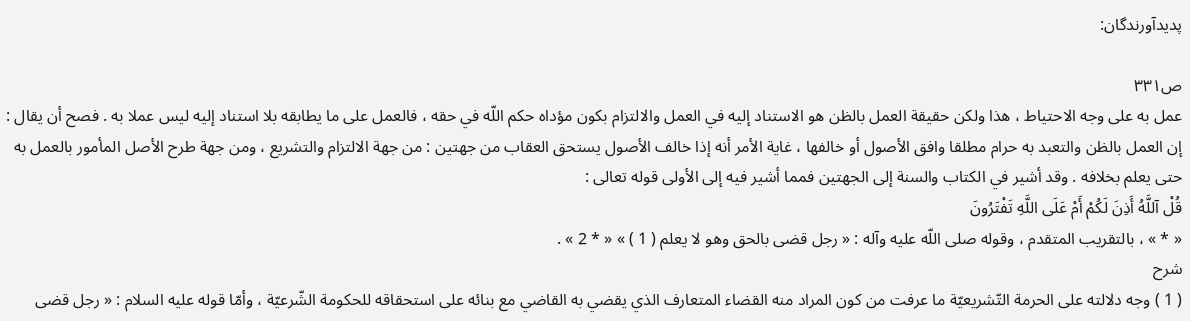پدیدآورندگان:

ص۳۳۱
عمل به على وجه الاحتياط ، هذا ولكن حقيقة العمل بالظن هو الاستناد إليه في العمل والالتزام بكون مؤداه حكم اللّه في حقه ، فالعمل على ما يطابقه بلا استناد إليه ليس عملا به . فصح أن يقال : إن العمل بالظن والتعبد به حرام مطلقا وافق الأصول أو خالفها ، غاية الأمر أنه إذا خالف الأصول يستحق العقاب من جهتين : من جهة الالتزام والتشريع ، ومن جهة طرح الأصل المأمور بالعمل به حتى يعلم بخلافه . وقد أشير في الكتاب والسنة إلى الجهتين فمما أشير فيه إلى الأولى قوله تعالى :
قُلْ آللَّهُ أَذِنَ لَكُمْ أَمْ عَلَى اللَّهِ تَفْتَرُونَ
« * » ، بالتقريب المتقدم ، وقوله صلى اللّه عليه وآله : « رجل قضى بالحق وهو لا يعلم ( 1 ) » « * 2 » .
شرح
( 1 ) وجه دلالته على الحرمة التّشريعيّة ما عرفت من كون المراد منه القضاء المتعارف الذي يقضي به القاضي مع بنائه على استحقاقه للحكومة الشّرعيّة ، وأمّا قوله عليه السلام : « رجل قضى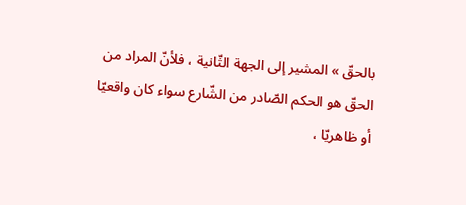بالحقّ » المشير إلى الجهة الثّانية ، فلأنّ المراد من الحقّ هو الحكم الصّادر من الشّارع سواء كان واقعيّا أو ظاهريّا ،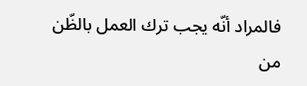فالمراد أنّه يجب ترك العمل بالظّن من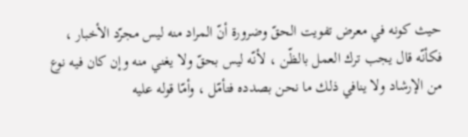حيث كونه في معرض تفويت الحقّ وضرورة أنّ المراد منه ليس مجرّد الأخبار ، فكأنّه قال يجب ترك العمل بالظّن ، لأنّه ليس بحقّ ولا يغني منه وإن كان فيه نوع من الإرشاد ولا ينافي ذلك ما نحن بصدده فتأمّل ، وأمّا قوله عليه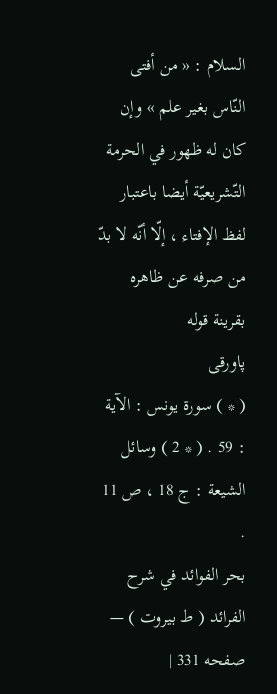السلام : « من أفتى النّاس بغير علم » وإن كان له ظهور في الحرمة التّشريعيّة أيضا باعتبار لفظ الإفتاء ، إلّا أنّه لا بدّ من صرفه عن ظاهره بقرينة قوله
پاورقی
( * ) سورة يونس : الآية : 59 . ( * 2 ) وسائل الشيعة : ج 18 ، ص 11 .
بحر الفوائد في شرح الفرائد ( ط بيروت ) — صفحه 331 |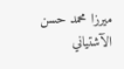ميرزا محمد حسن الآشتياني